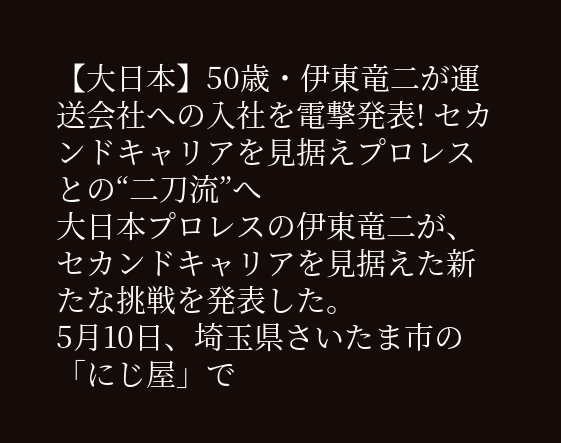【大日本】50歳・伊東竜二が運送会社への入社を電撃発表! セカンドキャリアを見据えプロレスとの“二刀流”へ
大日本プロレスの伊東竜二が、セカンドキャリアを見据えた新たな挑戦を発表した。
5月10日、埼玉県さいたま市の「にじ屋」で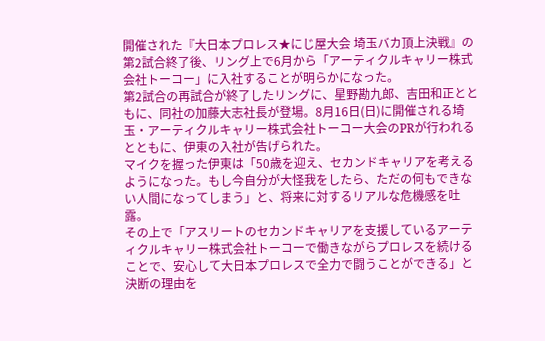開催された『大日本プロレス★にじ屋大会 埼玉バカ頂上決戦』の第2試合終了後、リング上で6月から「アーティクルキャリー株式会社トーコー」に入社することが明らかになった。
第2試合の再試合が終了したリングに、星野勘九郎、吉田和正とともに、同社の加藤大志社長が登場。8月16日(日)に開催される埼玉・アーティクルキャリー株式会社トーコー大会のPRが行われるとともに、伊東の入社が告げられた。
マイクを握った伊東は「50歳を迎え、セカンドキャリアを考えるようになった。もし今自分が大怪我をしたら、ただの何もできない人間になってしまう」と、将来に対するリアルな危機感を吐露。
その上で「アスリートのセカンドキャリアを支援しているアーティクルキャリー株式会社トーコーで働きながらプロレスを続けることで、安心して大日本プロレスで全力で闘うことができる」と決断の理由を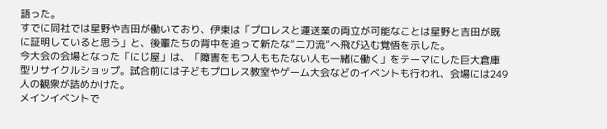語った。
すでに同社では星野や吉田が働いており、伊東は「プロレスと運送業の両立が可能なことは星野と吉田が既に証明していると思う」と、後輩たちの背中を追って新たな“二刀流”へ飛び込む覚悟を示した。
今大会の会場となった「にじ屋」は、「障害をもつ人ももたない人も一緒に働く」をテーマにした巨大倉庫型リサイクルショップ。試合前には子どもプロレス教室やゲーム大会などのイベントも行われ、会場には249人の観衆が詰めかけた。
メインイベントで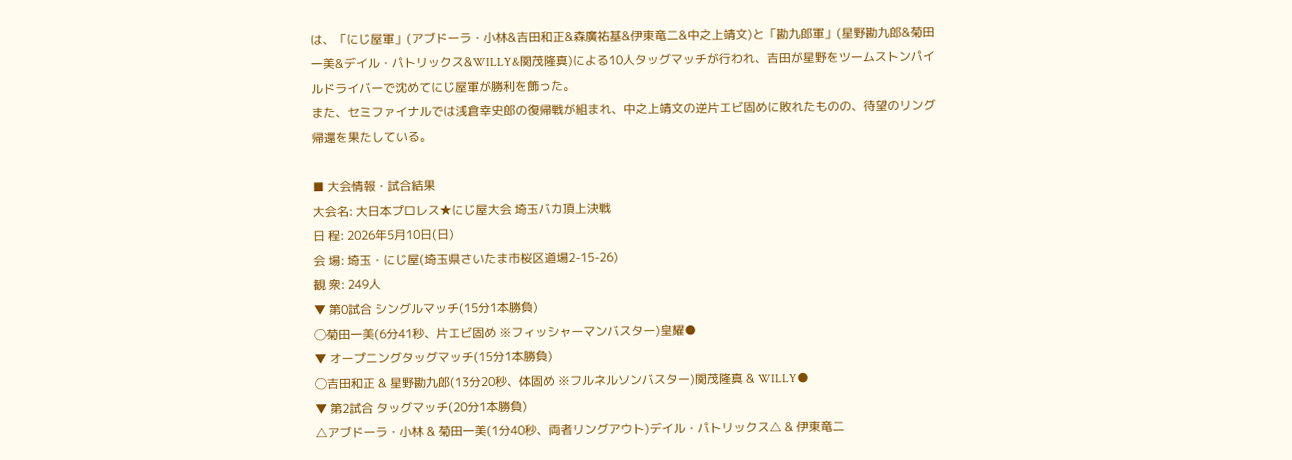は、「にじ屋軍」(アブドーラ・小林&吉田和正&森廣祐基&伊東竜二&中之上靖文)と「勘九郎軍」(星野勘九郎&菊田一美&デイル・パトリックス&WILLY&関茂隆真)による10人タッグマッチが行われ、吉田が星野をツームストンパイルドライバーで沈めてにじ屋軍が勝利を飾った。
また、セミファイナルでは浅倉幸史郎の復帰戦が組まれ、中之上靖文の逆片エビ固めに敗れたものの、待望のリング帰還を果たしている。

■ 大会情報・試合結果
大会名: 大日本プロレス★にじ屋大会 埼玉バカ頂上決戦
日 程: 2026年5月10日(日)
会 場: 埼玉・にじ屋(埼玉県さいたま市桜区道場2-15-26)
観 衆: 249人
▼ 第0試合 シングルマッチ(15分1本勝負)
◯菊田一美(6分41秒、片エビ固め ※フィッシャーマンバスター)皇耀●
▼ オープニングタッグマッチ(15分1本勝負)
◯吉田和正 & 星野勘九郎(13分20秒、体固め ※フルネルソンバスター)関茂隆真 & WILLY●
▼ 第2試合 タッグマッチ(20分1本勝負)
△アブドーラ・小林 & 菊田一美(1分40秒、両者リングアウト)デイル・パトリックス△ & 伊東竜二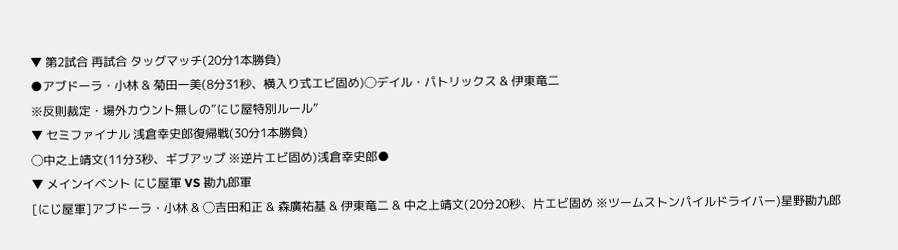▼ 第2試合 再試合 タッグマッチ(20分1本勝負)
●アブドーラ・小林 & 菊田一美(8分31秒、横入り式エビ固め)◯デイル・パトリックス & 伊東竜二
※反則裁定・場外カウント無しの”にじ屋特別ルール”
▼ セミファイナル 浅倉幸史郎復帰戦(30分1本勝負)
◯中之上靖文(11分3秒、ギブアップ ※逆片エビ固め)浅倉幸史郎●
▼ メインイベント にじ屋軍 VS 勘九郎軍
[にじ屋軍]アブドーラ・小林 & ◯吉田和正 & 森廣祐基 & 伊東竜二 & 中之上靖文(20分20秒、片エビ固め ※ツームストンパイルドライバー)星野勘九郎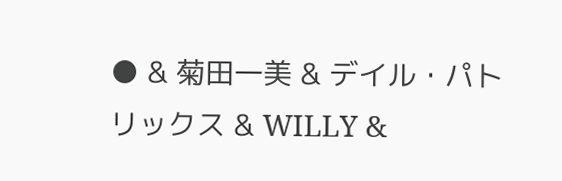● & 菊田一美 & デイル・パトリックス & WILLY &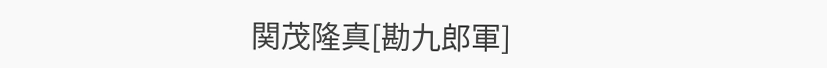関茂隆真[勘九郎軍]